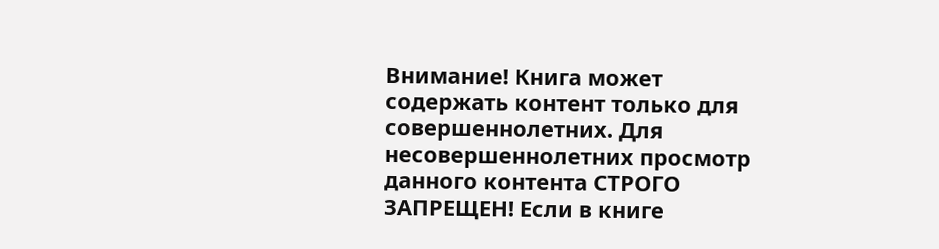Внимание! Книга может содержать контент только для совершеннолетних. Для несовершеннолетних просмотр данного контента СТРОГО ЗАПРЕЩЕН! Если в книге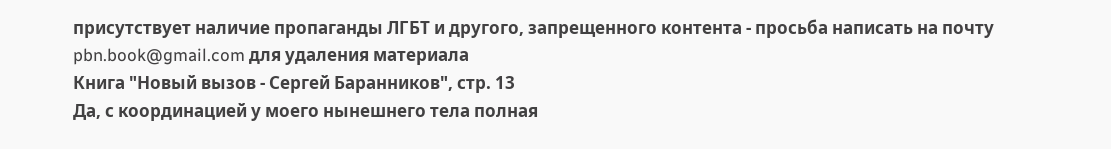присутствует наличие пропаганды ЛГБТ и другого, запрещенного контента - просьба написать на почту pbn.book@gmail.com для удаления материала
Книга "Новый вызов - Сергей Баранников", стр. 13
Да, с координацией у моего нынешнего тела полная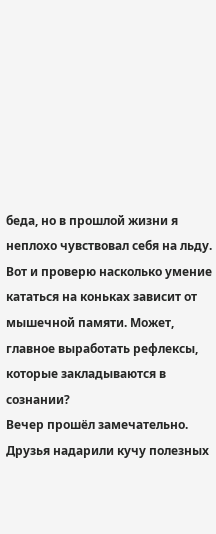беда, но в прошлой жизни я неплохо чувствовал себя на льду. Вот и проверю насколько умение кататься на коньках зависит от мышечной памяти. Может, главное выработать рефлексы, которые закладываются в сознании?
Вечер прошёл замечательно. Друзья надарили кучу полезных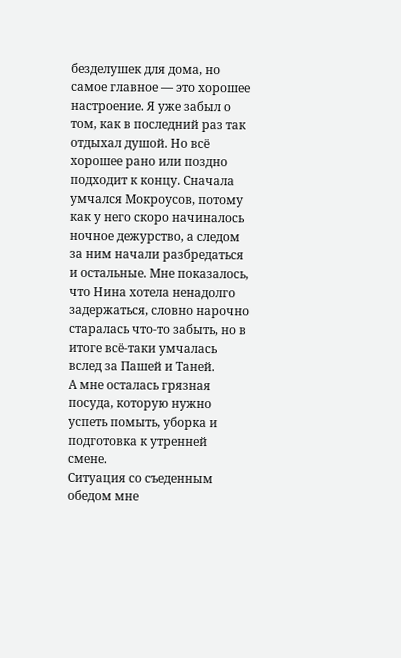безделушек для дома, но самое главное — это хорошее настроение. Я уже забыл о том, как в последний раз так отдыхал душой. Но всё хорошее рано или поздно подходит к концу. Сначала умчался Мокроусов, потому как у него скоро начиналось ночное дежурство, а следом за ним начали разбредаться и остальные. Мне показалось, что Нина хотела ненадолго задержаться, словно нарочно старалась что-то забыть, но в итоге всё-таки умчалась вслед за Пашей и Таней.
А мне осталась грязная посуда, которую нужно успеть помыть, уборка и подготовка к утренней смене.
Ситуация со съеденным обедом мне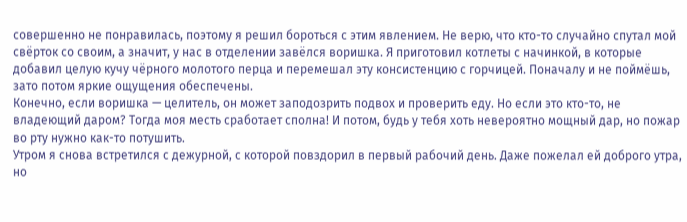совершенно не понравилась, поэтому я решил бороться с этим явлением. Не верю, что кто-то случайно спутал мой свёрток со своим, а значит, у нас в отделении завёлся воришка. Я приготовил котлеты с начинкой, в которые добавил целую кучу чёрного молотого перца и перемешал эту консистенцию с горчицей. Поначалу и не поймёшь, зато потом яркие ощущения обеспечены.
Конечно, если воришка — целитель, он может заподозрить подвох и проверить еду. Но если это кто-то, не владеющий даром? Тогда моя месть сработает сполна! И потом, будь у тебя хоть невероятно мощный дар, но пожар во рту нужно как-то потушить.
Утром я снова встретился с дежурной, с которой повздорил в первый рабочий день. Даже пожелал ей доброго утра, но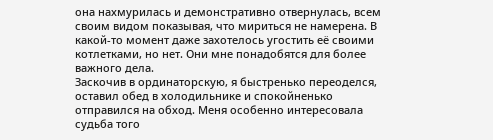она нахмурилась и демонстративно отвернулась, всем своим видом показывая, что мириться не намерена. В какой-то момент даже захотелось угостить её своими котлетками, но нет. Они мне понадобятся для более важного дела.
Заскочив в ординаторскую, я быстренько переоделся, оставил обед в холодильнике и спокойненько отправился на обход. Меня особенно интересовала судьба того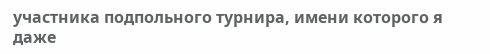участника подпольного турнира, имени которого я даже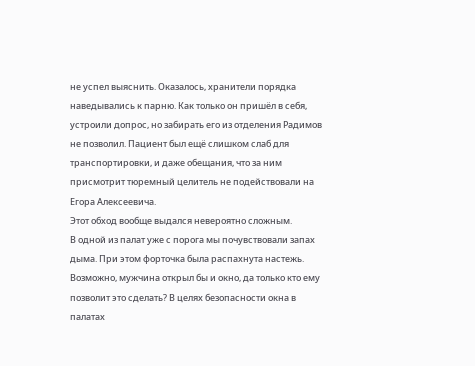не успел выяснить. Оказалось, хранители порядка наведывались к парню. Как только он пришёл в себя, устроили допрос, но забирать его из отделения Радимов не позволил. Пациент был ещё слишком слаб для транспортировки, и даже обещания, что за ним присмотрит тюремный целитель не подействовали на Егора Алексеевича.
Этот обход вообще выдался невероятно сложным.
В одной из палат уже с порога мы почувствовали запах дыма. При этом форточка была распахнута настежь. Возможно, мужчина открыл бы и окно, да только кто ему позволит это сделать? В целях безопасности окна в палатах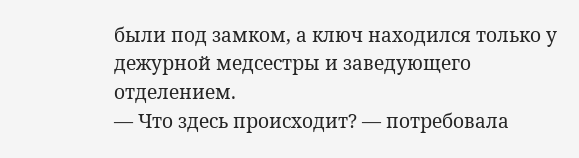были под замком, а ключ находился только у дежурной медсестры и заведующего отделением.
— Что здесь происходит? — потребовала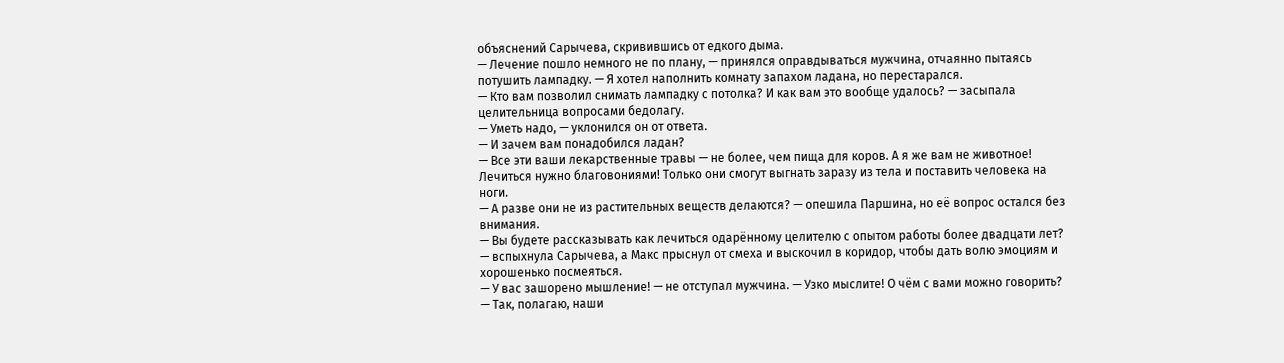объяснений Сарычева, скривившись от едкого дыма.
— Лечение пошло немного не по плану, — принялся оправдываться мужчина, отчаянно пытаясь потушить лампадку. — Я хотел наполнить комнату запахом ладана, но перестарался.
— Кто вам позволил снимать лампадку с потолка? И как вам это вообще удалось? — засыпала целительница вопросами бедолагу.
— Уметь надо, — уклонился он от ответа.
— И зачем вам понадобился ладан?
— Все эти ваши лекарственные травы — не более, чем пища для коров. А я же вам не животное! Лечиться нужно благовониями! Только они смогут выгнать заразу из тела и поставить человека на ноги.
— А разве они не из растительных веществ делаются? — опешила Паршина, но её вопрос остался без внимания.
— Вы будете рассказывать как лечиться одарённому целителю с опытом работы более двадцати лет? — вспыхнула Сарычева, а Макс прыснул от смеха и выскочил в коридор, чтобы дать волю эмоциям и хорошенько посмеяться.
— У вас зашорено мышление! — не отступал мужчина. — Узко мыслите! О чём с вами можно говорить?
— Так, полагаю, наши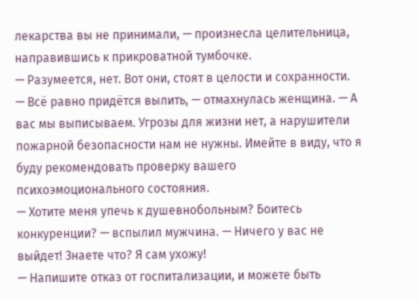лекарства вы не принимали, — произнесла целительница, направившись к прикроватной тумбочке.
— Разумеется, нет. Вот они, стоят в целости и сохранности.
— Всё равно придётся вылить, — отмахнулась женщина. — А вас мы выписываем. Угрозы для жизни нет, а нарушители пожарной безопасности нам не нужны. Имейте в виду, что я буду рекомендовать проверку вашего психоэмоционального состояния.
— Хотите меня упечь к душевнобольным? Боитесь конкуренции? — вспылил мужчина. — Ничего у вас не выйдет! Знаете что? Я сам ухожу!
— Напишите отказ от госпитализации, и можете быть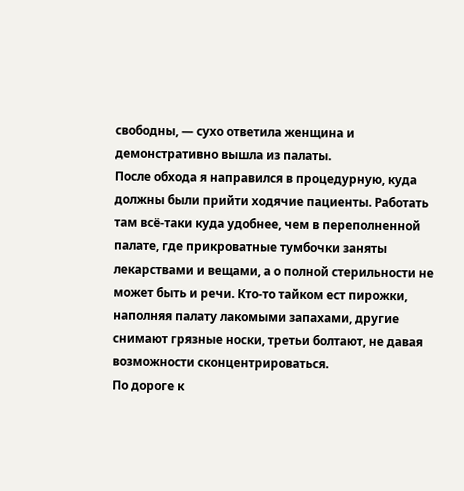свободны, — сухо ответила женщина и демонстративно вышла из палаты.
После обхода я направился в процедурную, куда должны были прийти ходячие пациенты. Работать там всё-таки куда удобнее, чем в переполненной палате, где прикроватные тумбочки заняты лекарствами и вещами, а о полной стерильности не может быть и речи. Кто-то тайком ест пирожки, наполняя палату лакомыми запахами, другие снимают грязные носки, третьи болтают, не давая возможности сконцентрироваться.
По дороге к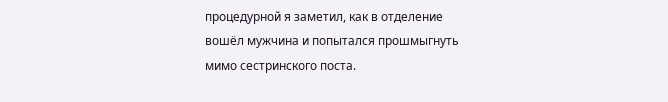процедурной я заметил, как в отделение вошёл мужчина и попытался прошмыгнуть мимо сестринского поста.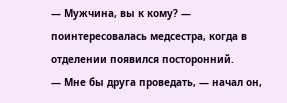— Мужчина, вы к кому? — поинтересовалась медсестра, когда в отделении появился посторонний.
— Мне бы друга проведать, — начал он,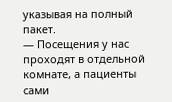указывая на полный пакет.
— Посещения у нас проходят в отдельной комнате, а пациенты сами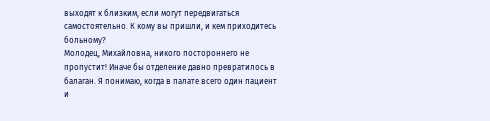выходят к близким, если могут передвигаться самостоятельно. К кому вы пришли, и кем приходитесь больному?
Молодец, Михайловна, никого постороннего не пропустит! Иначе бы отделение давно превратилось в балаган. Я понимаю, когда в палате всего один пациент и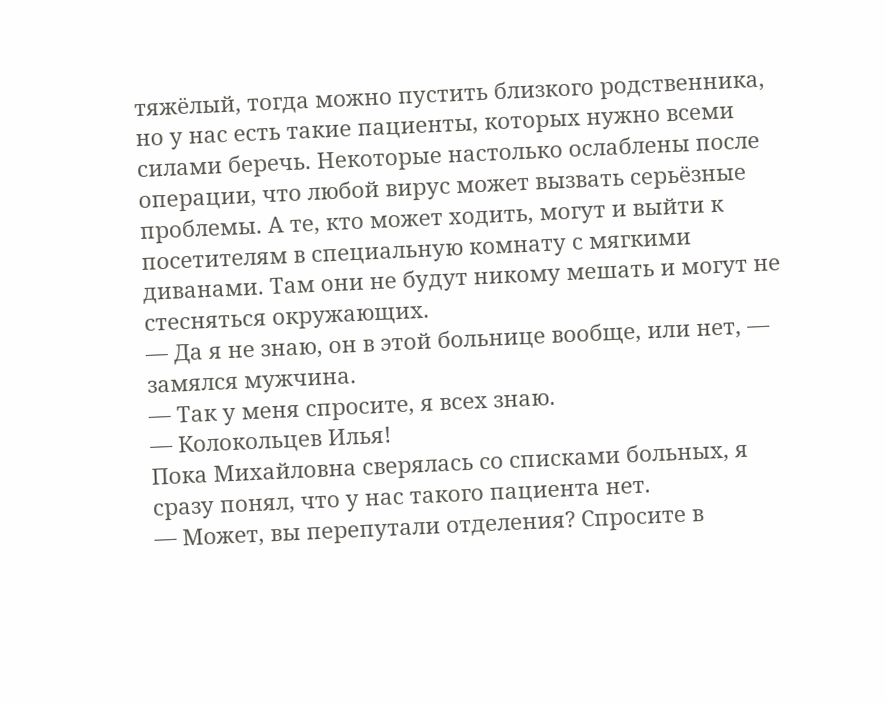тяжёлый, тогда можно пустить близкого родственника, но у нас есть такие пациенты, которых нужно всеми силами беречь. Некоторые настолько ослаблены после операции, что любой вирус может вызвать серьёзные проблемы. А те, кто может ходить, могут и выйти к посетителям в специальную комнату с мягкими диванами. Там они не будут никому мешать и могут не стесняться окружающих.
— Да я не знаю, он в этой больнице вообще, или нет, — замялся мужчина.
— Так у меня спросите, я всех знаю.
— Колокольцев Илья!
Пока Михайловна сверялась со списками больных, я сразу понял, что у нас такого пациента нет.
— Может, вы перепутали отделения? Спросите в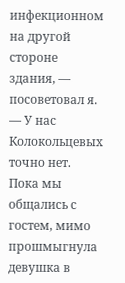инфекционном на другой стороне здания, — посоветовал я. — У нас Колокольцевых точно нет.
Пока мы общались с гостем, мимо прошмыгнула девушка в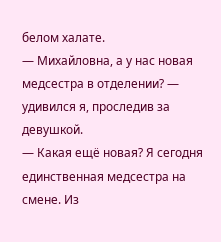белом халате.
— Михайловна, а у нас новая медсестра в отделении? — удивился я, проследив за девушкой.
— Какая ещё новая? Я сегодня единственная медсестра на смене. Из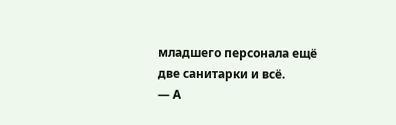младшего персонала ещё две санитарки и всё.
— А